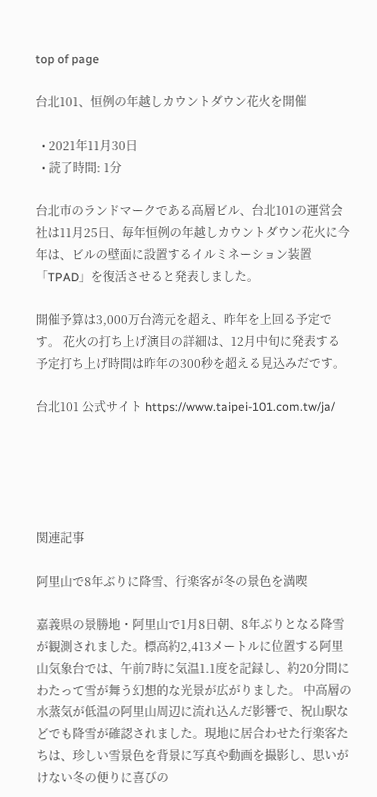top of page

台北101、恒例の年越しカウントダウン花火を開催

  • 2021年11月30日
  • 読了時間: 1分

台北市のランドマークである高層ビル、台北101の運営会社は11月25日、毎年恒例の年越しカウントダウン花火に今年は、ビルの壁面に設置するイルミネーション装置「TPAD」を復活させると発表しました。

開催予算は3,000万台湾元を超え、昨年を上回る予定です。 花火の打ち上げ演目の詳細は、12月中旬に発表する予定打ち上げ時間は昨年の300秒を超える見込みだです。

台北101 公式サイト https://www.taipei-101.com.tw/ja/





関連記事

阿里山で8年ぶりに降雪、行楽客が冬の景色を満喫

嘉義県の景勝地・阿里山で1月8日朝、8年ぶりとなる降雪が観測されました。標高約2,413メートルに位置する阿里山気象台では、午前7時に気温1.1度を記録し、約20分間にわたって雪が舞う幻想的な光景が広がりました。 中高層の水蒸気が低温の阿里山周辺に流れ込んだ影響で、祝山駅などでも降雪が確認されました。現地に居合わせた行楽客たちは、珍しい雪景色を背景に写真や動画を撮影し、思いがけない冬の便りに喜びの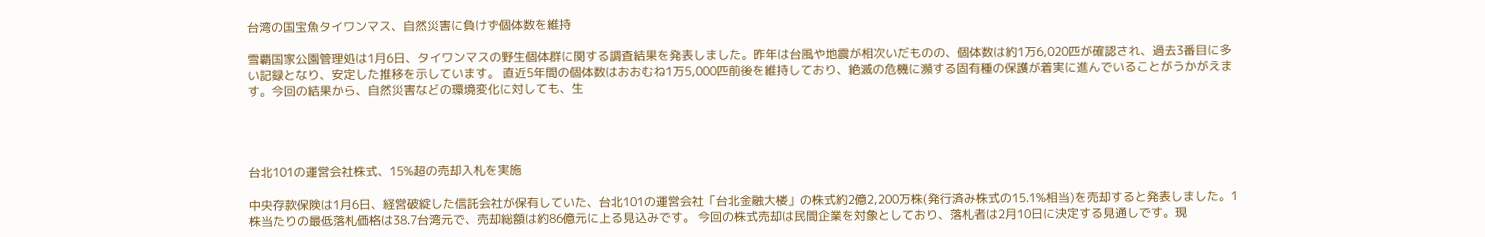台湾の国宝魚タイワンマス、自然災害に負けず個体数を維持

雪覇国家公園管理処は1月6日、タイワンマスの野生個体群に関する調査結果を発表しました。昨年は台風や地震が相次いだものの、個体数は約1万6,020匹が確認され、過去3番目に多い記録となり、安定した推移を示しています。 直近5年間の個体数はおおむね1万5,000匹前後を維持しており、絶滅の危機に瀕する固有種の保護が着実に進んでいることがうかがえます。今回の結果から、自然災害などの環境変化に対しても、生




台北101の運営会社株式、15%超の売却入札を実施

中央存款保険は1月6日、経営破綻した信託会社が保有していた、台北101の運営会社「台北金融大楼」の株式約2億2,200万株(発行済み株式の15.1%相当)を売却すると発表しました。1株当たりの最低落札価格は38.7台湾元で、売却総額は約86億元に上る見込みです。 今回の株式売却は民間企業を対象としており、落札者は2月10日に決定する見通しです。現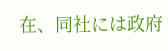在、同社には政府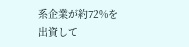系企業が約72%を出資して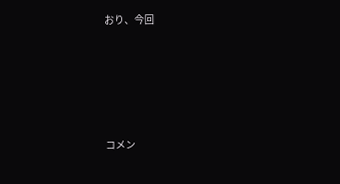おり、今回





コメン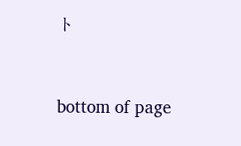ト


bottom of page